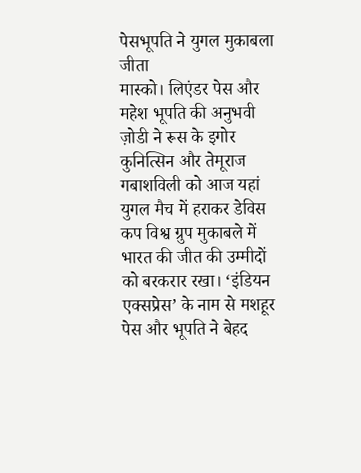पेसभूपति ने युगल मुकाबला जीता
मास्को। लिएंडर पेस और महेश भूपति की अनुभवी ज़ोडी ने रूस के इगोर कुनित्सिन और तेमूराज गबाशविली को आज यहां युगल मैच में हराकर डेविस कप विश्व ग्रुप मुकाबले में भारत की जीत की उम्मीदों को बरकरार रखा। ‘इंडियन एक्सप्रेस’ के नाम से मशहूर पेस और भूपति ने बेहद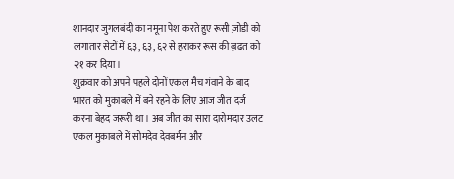शानदार जुगलबंदी का नमूना पेश करते हुए रूसी ज़ोडी को लगातार सेटों में ६३, ६३, ६२ से हराकर रूस की ब़ढत को २१ कर दिया।
शुक्रवार को अपने पहले दोनों एकल मैच गंवाने के बाद भारत को मुकाबले में बने रहने के लिए आज जीत दर्ज करना बेहद जरूरी था। अब जीत का सारा दारोमदार उलट एकल मुकाबले में सोमदेव देवबर्मन और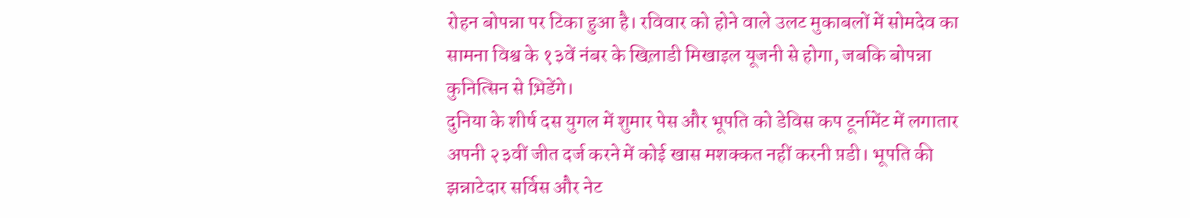रोहन बोपन्ना पर टिका हुआ है। रविवार को होने वाले उलट मुकाबलों में सोमदेव का सामना विश्व के १३वें नंबर के खिल़ाडी मिखाइल यूजनी से होगा, जबकि बोपन्ना कुनित्सिन से भ़िडेंगे।
दुनिया के शीर्ष दस युगल में शुमार पेस और भूपति को डेविस कप टूर्नामेंट में लगातार अपनी २३वीं जीत दर्ज करने में कोई खास मशक्कत नहीं करनी प़डी। भूपति की झन्नाटेदार सर्विस और नेट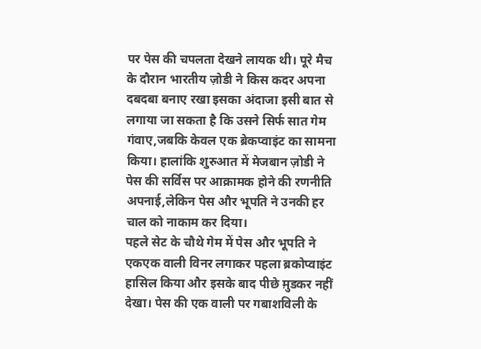पर पेस की चपलता देखने लायक थी। पूरे मैच के दौरान भारतीय ज़ोडी ने किस कदर अपना दबदबा बनाए रखा इसका अंदाजा इसी बात से लगाया जा सकता है कि उसने सिर्फ सात गेम गंवाए,जबकि केवल एक ब्रेकप्वाइंट का सामना किया। हालांकि शुरुआत में मेजबान ज़ोडी ने पेस की सर्विस पर आक्रामक होने की रणनीति अपनाई,लेकिन पेस और भूपति ने उनकी हर चाल को नाकाम कर दिया।
पहले सेट के चौथे गेम में पेस और भूपति ने एकएक वाली विनर लगाकर पहला ब्रकोप्वाइंट हासिल किया और इसके बाद पीछे म़ुडकर नहीं देखा। पेस की एक वाली पर गबाशविली के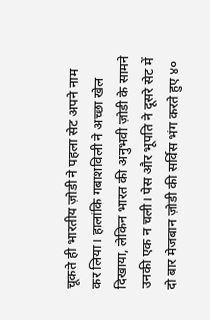चूकते ही भारतीय ज़ोडी ने पहला सेट अपने नाम कर लिया। हालांकि गबाशविली ने अच्छा खेल दिखाया, लेकिन भारत की अनुभवी ज़ोडी के सामने उनकी एक न चली। पेस और भूपति ने दूसरे सेट में दो बार मेजबान ज़ोडी की सर्विस भंग करते हुए ४०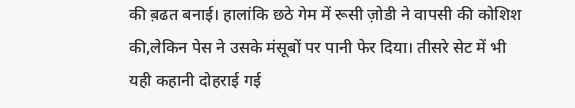की ब़ढत बनाई। हालांकि छठे गेम में रूसी ज़ोडी ने वापसी की कोशिश की,लेकिन पेस ने उसके मंसूबों पर पानी फेर दिया। तीसरे सेट में भी यही कहानी दोहराई गई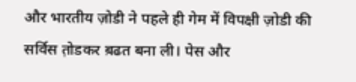और भारतीय ज़ोडी ने पहले ही गेम में विपक्षी ज़ोडी की सर्विस त़ोडकर ब़ढत बना ली। पेस और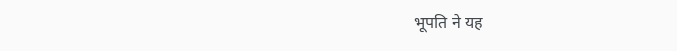भूपति ने यह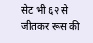सेट भी ६२ से जीतकर रूस की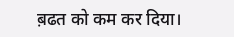ब़ढत को कम कर दिया।